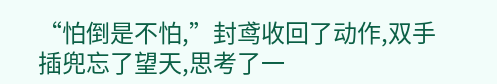“怕倒是不怕,”封鸢收回了动作,双手插兜忘了望天,思考了一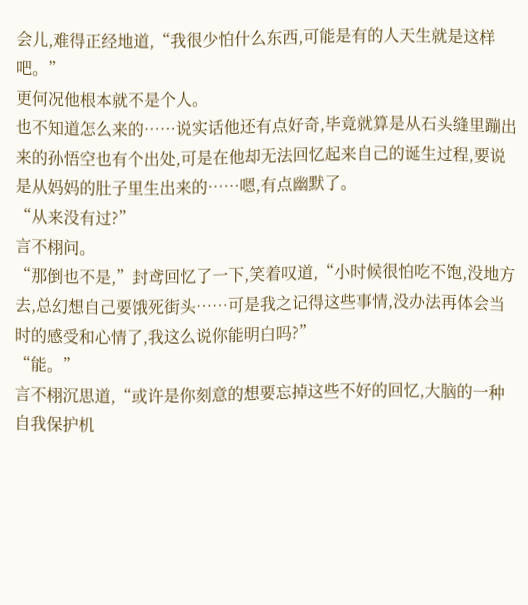会儿,难得正经地道,“我很少怕什么东西,可能是有的人天生就是这样吧。”
更何况他根本就不是个人。
也不知道怎么来的……说实话他还有点好奇,毕竟就算是从石头缝里蹦出来的孙悟空也有个出处,可是在他却无法回忆起来自己的诞生过程,要说是从妈妈的肚子里生出来的……嗯,有点幽默了。
“从来没有过?”
言不栩问。
“那倒也不是,”封鸢回忆了一下,笑着叹道,“小时候很怕吃不饱,没地方去,总幻想自己要饿死街头……可是我之记得这些事情,没办法再体会当时的感受和心情了,我这么说你能明白吗?”
“能。”
言不栩沉思道,“或许是你刻意的想要忘掉这些不好的回忆,大脑的一种自我保护机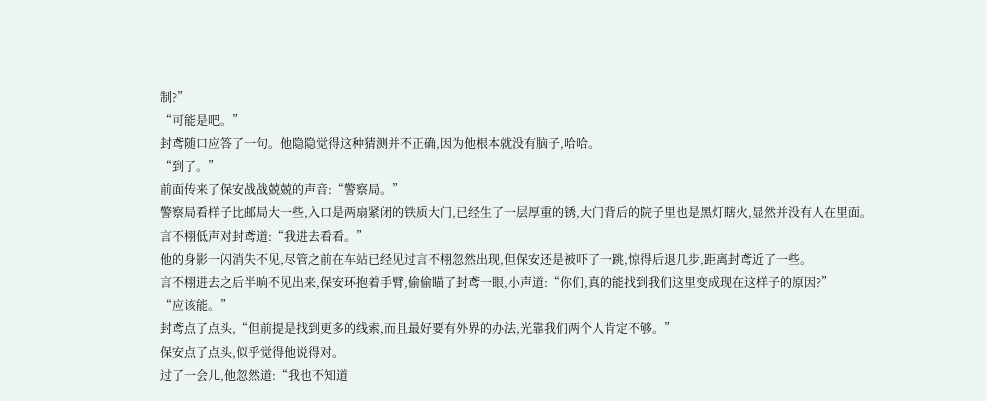制?”
“可能是吧。”
封鸢随口应答了一句。他隐隐觉得这种猜测并不正确,因为他根本就没有脑子,哈哈。
“到了。”
前面传来了保安战战兢兢的声音:“警察局。”
警察局看样子比邮局大一些,入口是两扇紧闭的铁质大门,已经生了一层厚重的锈,大门背后的院子里也是黑灯瞎火,显然并没有人在里面。
言不栩低声对封鸢道:“我进去看看。”
他的身影一闪消失不见,尽管之前在车站已经见过言不栩忽然出现,但保安还是被吓了一跳,惊得后退几步,距离封鸢近了一些。
言不栩进去之后半晌不见出来,保安环抱着手臂,偷偷瞄了封鸢一眼,小声道:“你们,真的能找到我们这里变成现在这样子的原因?”
“应该能。”
封鸢点了点头,“但前提是找到更多的线索,而且最好要有外界的办法,光靠我们两个人肯定不够。”
保安点了点头,似乎觉得他说得对。
过了一会儿,他忽然道:“我也不知道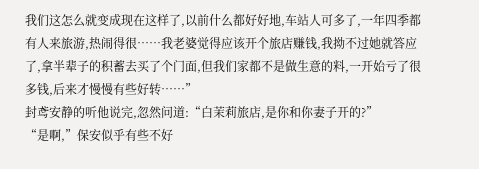我们这怎么就变成现在这样了,以前什么都好好地,车站人可多了,一年四季都有人来旅游,热闹得很……我老婆觉得应该开个旅店赚钱,我拗不过她就答应了,拿半辈子的积蓄去买了个门面,但我们家都不是做生意的料,一开始亏了很多钱,后来才慢慢有些好转……”
封鸢安静的听他说完,忽然问道:“白茉莉旅店,是你和你妻子开的?”
“是啊,”保安似乎有些不好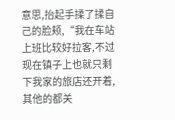意思,抬起手揉了揉自己的脸颊,“我在车站上班比较好拉客,不过现在镇子上也就只剩下我家的旅店还开着,其他的都关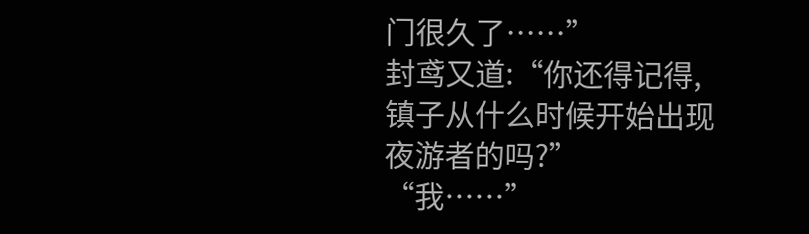门很久了……”
封鸢又道:“你还得记得,镇子从什么时候开始出现夜游者的吗?”
“我……”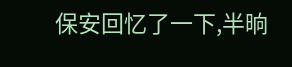保安回忆了一下,半晌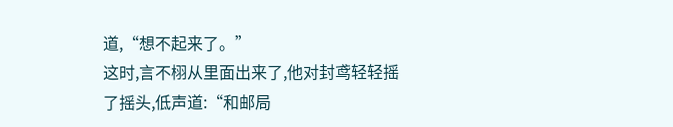道,“想不起来了。”
这时,言不栩从里面出来了,他对封鸢轻轻摇了摇头,低声道:“和邮局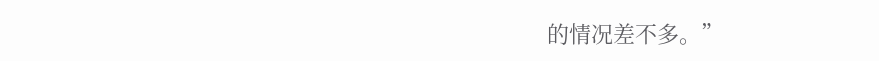的情况差不多。”